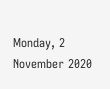Monday, 2 November 2020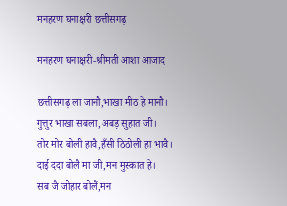मनहरण घनाक्षरी छत्तीसगढ़

मनहरण घनाक्षरी-श्रीमती आशा आजाद

छत्तीसगढ़ ला जानौ,भाखा मीठ हे मानौ।
गुत्तुर भाखा सबला,अबड़ सुहात जी।
तोर मोर बोली हावै,हँसी ठिठोली हा भावै।
दाई ददा बोलै मा जी,मन मुस्कात हे।
सब जै जोहार बोलैं,मन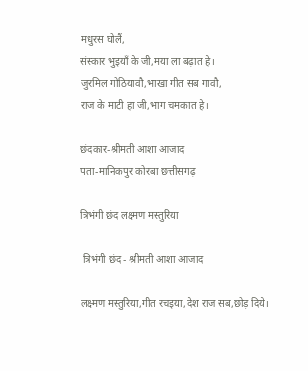मधुरस घोलैं,
संस्कार भुइयाँ के जी,मया ला बढ़ात हे।
जुरमिल गोठियावौ,भाखा गीत सब गावौ,
राज के माटी हा जी,भाग चमकात हे।

छंदकार-श्रीमती आशा आजाद
पता-मानिकपुर कोरबा छत्तीसगढ़

त्रिभंगी छंद लक्ष्मण मस्तुरिया

 त्रिभंगी छंद - श्रीमती आशा आजाद

लक्ष्मण मस्तुरिया,गीत रचइया,देश राज सब,छोड़ दिये।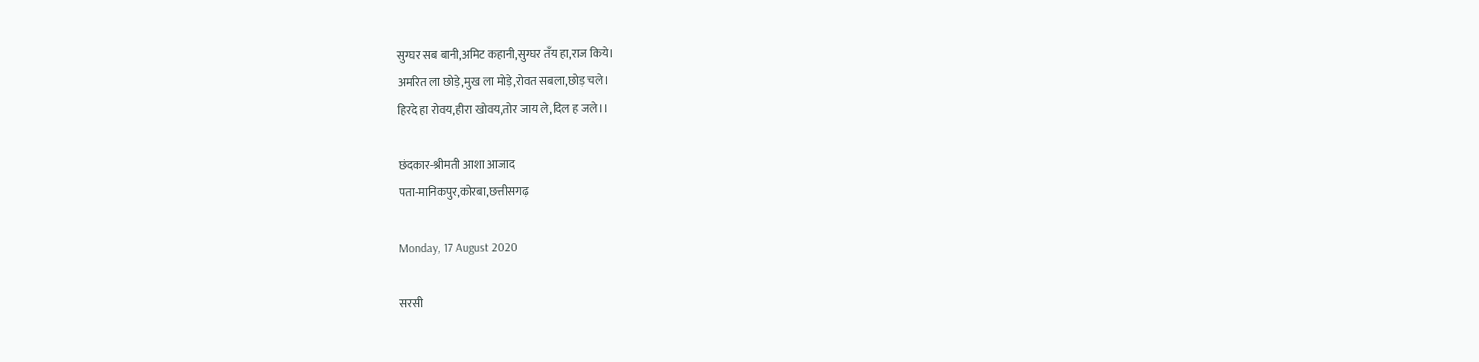सुग्घर सब बानी,अमिट कहानी,सुग्घर तँय हा,राज किये।
अमरित ला छोड़े,मुख ला मोड़े,रोवत सबला,छोड़ चले।
हिरदे हा रोवय,हीरा खोवय,तोर जाय ले,दिल ह जले।।

छंदकार-श्रीमती आशा आजाद
पता-मानिकपुर,कोरबा,छत्तीसगढ़

Monday, 17 August 2020

सरसी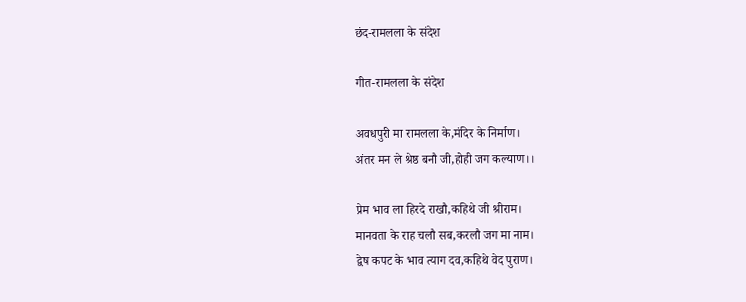छंद-रामलला के संदेश

गीत-रामलला के संदेश

अवधपुरी मा रामलला के,मंदिर के निर्माण।
अंतर मन ले श्रेष्ठ बनौ जी,होही जग कल्याण।।

प्रेम भाव ला हिरदे राखौ,कहिथे जी श्रीराम।
मानवता के राह चलौ सब,करलौ जग मा नाम।
द्वेष कपट के भाव त्याग दव,कहिथे वेद पुराण।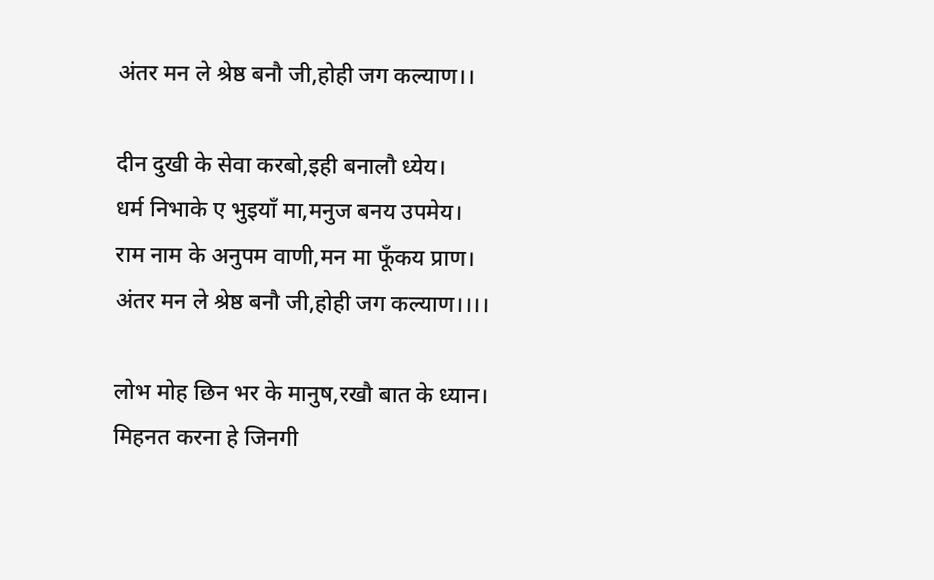अंतर मन ले श्रेष्ठ बनौ जी,होही जग कल्याण।।

दीन दुखी के सेवा करबो,इही बनालौ ध्येय।
धर्म निभाके ए भुइयाँ मा,मनुज बनय उपमेय।
राम नाम के अनुपम वाणी,मन मा फूँकय प्राण।
अंतर मन ले श्रेष्ठ बनौ जी,होही जग कल्याण।।।।

लोभ मोह छिन भर के मानुष,रखौ बात के ध्यान।
मिहनत करना हे जिनगी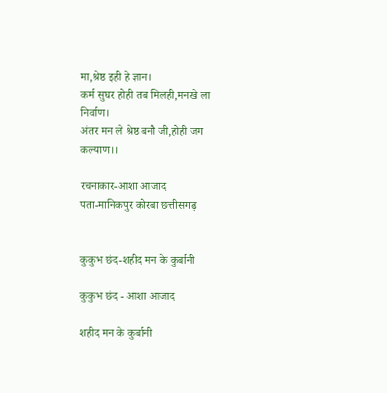मा,श्रेष्ठ इही हे ज्ञान।
कर्म सुघर होही तब मिलही,मनखे ला निर्वाण।
अंतर मन ले श्रेष्ठ बनौ जी,होही जग कल्याण।।

रचनाकार-आशा आजाद
पता-मानिकपुर कोरबा छत्तीसगढ़


कुकुभ छंद-शहीद मन के कुर्बानी

कुकुभ छंद - आशा आजाद

शहीद मन के कुर्बानी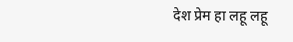देश प्रेम हा लहू लहू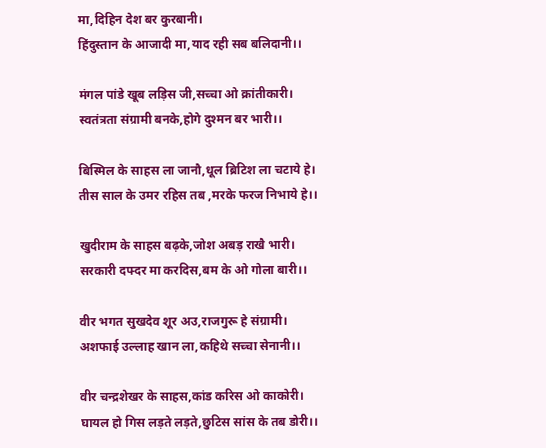मा,दिहिन देश बर कुरबानी।
हिंदुस्तान के आजादी मा,याद रही सब बलिदानी।।

मंगल पांडे खूब लड़िस जी,सच्चा ओ क्रांतीकारी।
स्वतंत्रता संग्रामी बनके,होगे दुश्मन बर भारी।।

बिस्मिल के साहस ला जानौ,धूल ब्रिटिश ला चटाये हे।
तीस साल के उमर रहिस तब ,मरके फरज निभाये हे।।

खुदीराम के साहस बढ़के,जोश अबड़ राखै भारी।
सरकारी दफ्दर मा करदिस,बम के ओ गोला बारी।।

वीर भगत सुखदेव शूर अउ,राजगुरू हे संग्रामी।
अशफाई उल्लाह खान ला,कहिथे सच्चा सेनानी।।

वीर चन्द्रशेखर के साहस,कांड करिस ओ काकोरी।
घायल हो गिस लड़ते लड़ते,छुटिस सांस के तब डोरी।।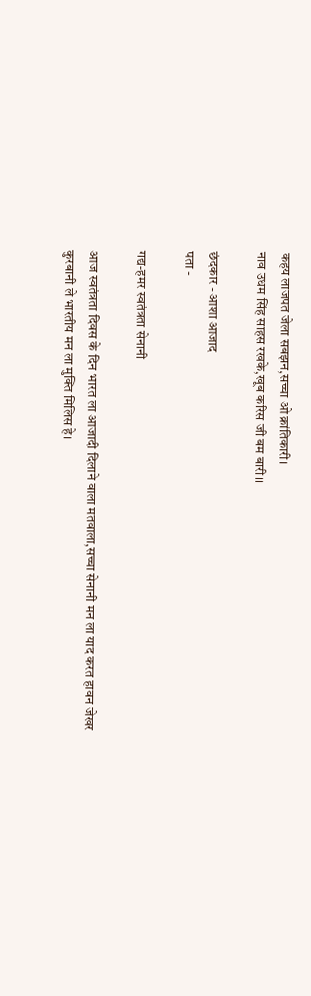कहय लाजपत जेला सबझन,सच्चा ओ क्रांतिकारी।
नाव उधम सिंह साहस रखके,खूब करिस जी बम बारी।।

छंदकार - आशा आजाद
पता -

गद्य-हमर स्वतंत्रता सेनानी

आज स्वतंत्रता दिवस के दिन भारत ला आजादी दिलाने वाला मतवाला,सच्चा सेनानी मन ला याद करत हावन जेखर कुरबानी ले भारतीय मन ला मुक्ति मिलिस हे।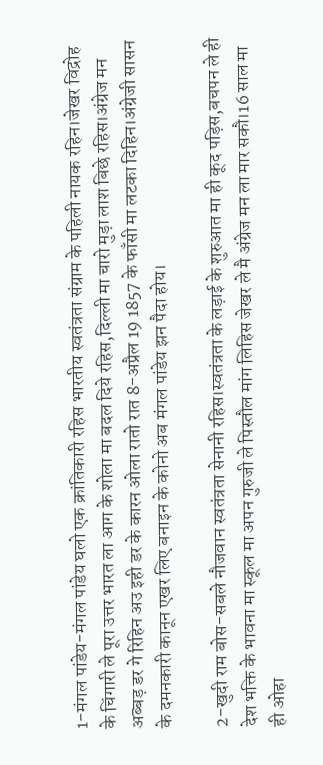1-मंगल पांडेय-मंगल पांडेय घलो एक क्रांतिकारी रहिस भारतीय स्वतंत्रता संग्राम के पहिली नायक रहिन।जेखर विद्रोह के चिंगारी ले पूरा उत्तर भारत ला आग के शोला मा बदल दिये रहिस,दिल्ली मा चारो मुड़ा लाश बिछे रहिस।अंग्रेज मन अब्बड़ डर गे रिहिन अउ इही डर के कारन ओला रातो रात 8-अप्रैल 19 1857 के फाँसी मा लटका दिहिन।अंग्रेजी सासन के दमनकारी कानून एखर लिए बनाइन के कोनो अब मंगल पांडेय झन पैदा होय।

2-खुदी राम बोस-सबले नौजवान स्वतंत्रता सेनानी रहिस।स्वतंत्रता के लड़ाई के शुरुआत मा ही कूद पड़िस,बचपन ले ही देश भक्ति के भावना मा स्कूल मा अपन गुरुजी ले पिस्तौल मांग लिहिस जेखर ले मै अंग्रेज मन ला मार सकौ।16 साल मा ही ओहा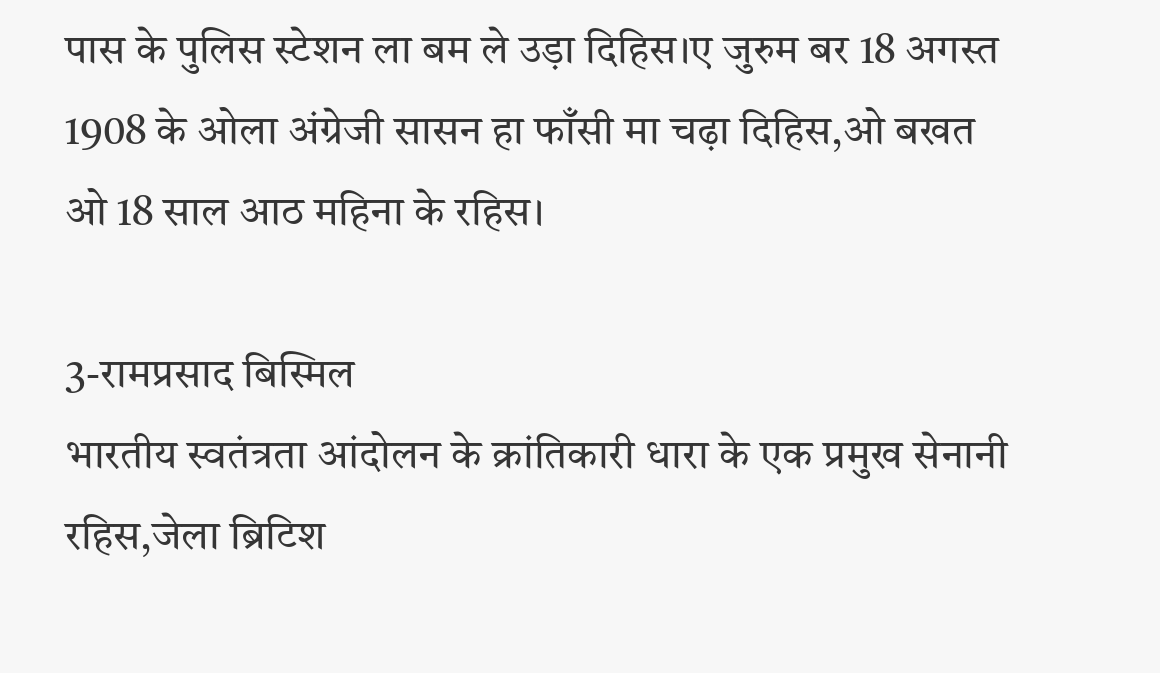पास के पुलिस स्टेशन ला बम ले उड़ा दिहिस।ए जुरुम बर 18 अगस्त 1908 के ओला अंग्रेजी सासन हा फाँसी मा चढ़ा दिहिस,ओ बखत ओ 18 साल आठ महिना के रहिस।

3-रामप्रसाद बिस्मिल
भारतीय स्वतंत्रता आंदोलन के क्रांतिकारी धारा के एक प्रमुख सेनानी रहिस,जेला ब्रिटिश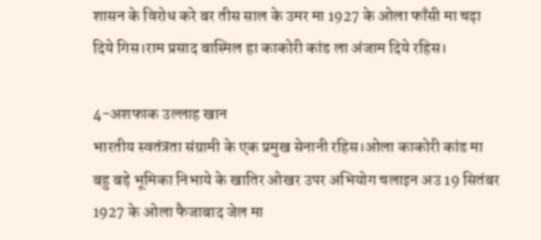शासन के विरोध करे बर तीस साल के उमर मा 1927 के ओला फाँसी मा चढ़ा दिये गिस।राम प्रसाद बास्मिल हा काकोरी कांड ला अंजाम दिये रहिस।

4-अशफाक उल्लाह खान
भारतीय स्वतंत्रता संग्रामी के एक प्रमुख सेनानी रहिस।ओला काकोरी कांड मा बहु बड़े भूमिका निभाये के खातिर ओखर उपर अभियोग चलाइन अउ 19 सितंबर 1927 के ओला फैजाबाद जेल मा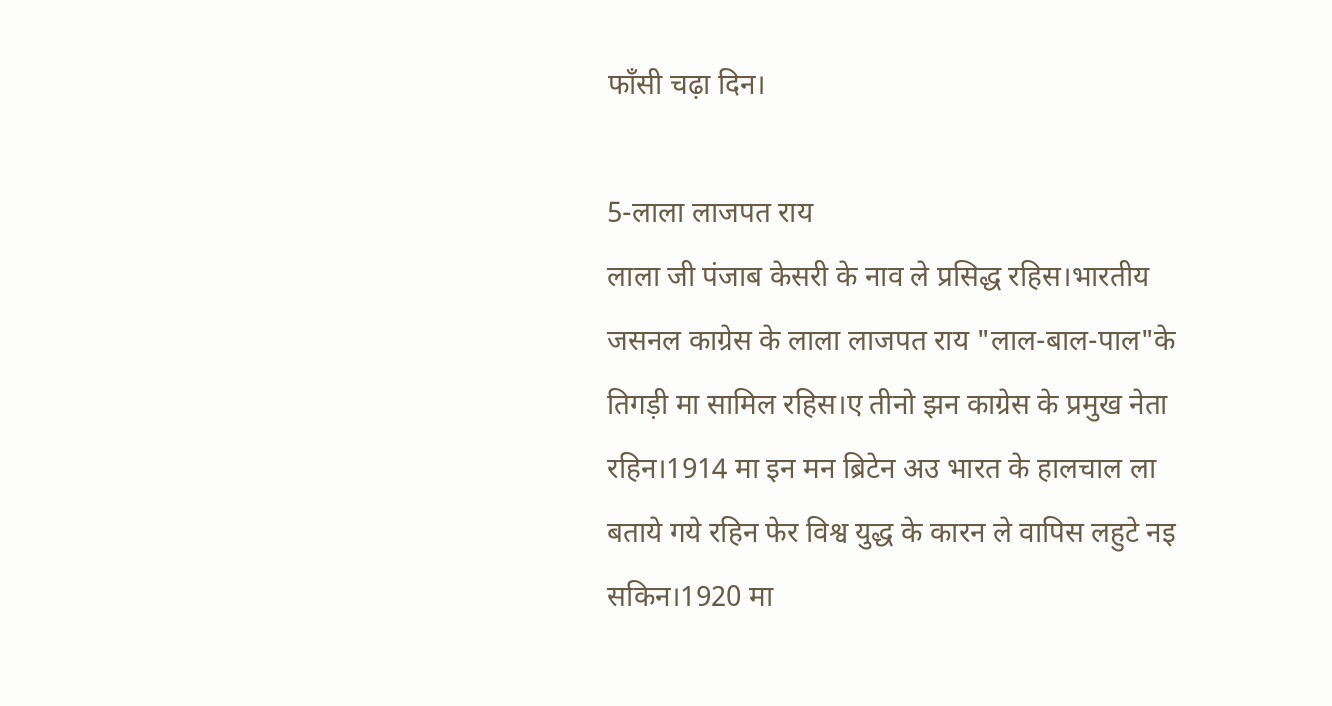फाँसी चढ़ा दिन।

5-लाला लाजपत राय
लाला जी पंजाब केसरी के नाव ले प्रसिद्ध रहिस।भारतीय जसनल काग्रेस के लाला लाजपत राय "लाल-बाल-पाल"के तिगड़ी मा सामिल रहिस।ए तीनो झन काग्रेस के प्रमुख नेता रहिन।1914 मा इन मन ब्रिटेन अउ भारत के हालचाल ला बताये गये रहिन फेर विश्व युद्ध के कारन ले वापिस लहुटे नइ सकिन।1920 मा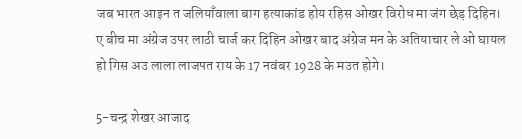जब भारत आइन त जलियाँवाला बाग हत्याकांड होय रहिस ओखर विरोध मा जंग छेड़ दिहिन। ए बीच मा अंग्रेज उपर लाठी चार्ज कर दिहिन ओखर बाद अंग्रेज मन के अतियाचार ले ओ घायल हो गिस अउ लाला लाजपत राय के 17 नवंबर 1928 के मउत होगे।

5-चन्द्र शेखर आजाद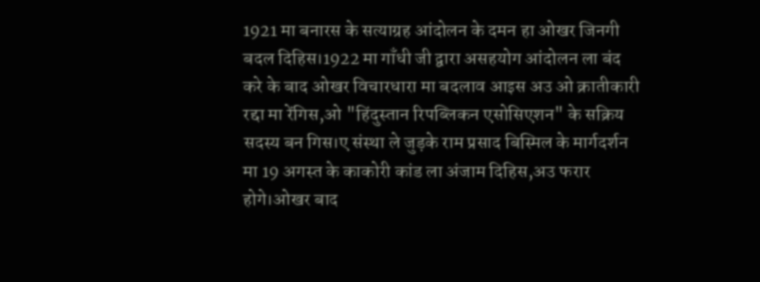1921 मा बनारस के सत्याग्रह आंदोलन के दमन हा ओखर जिनगी बदल दिहिस।1922 मा गाँधी जी द्वारा असहयोग आंदोलन ला बंद करे के बाद ओखर विचारधारा मा बदलाव आइस अउ ओ क्रातीकारी रद्दा मा रेंगिस,ओ "हिंदुस्तान रिपब्लिकन एसोसिएशन" के सक्रिय सदस्य बन गिस।ए संस्था ले जुड़के राम प्रसाद बिस्मिल के मार्गदर्शन मा 19 अगस्त के काकोरी कांड ला अंजाम दिहिस,अउ फरार होगे।ओखर बाद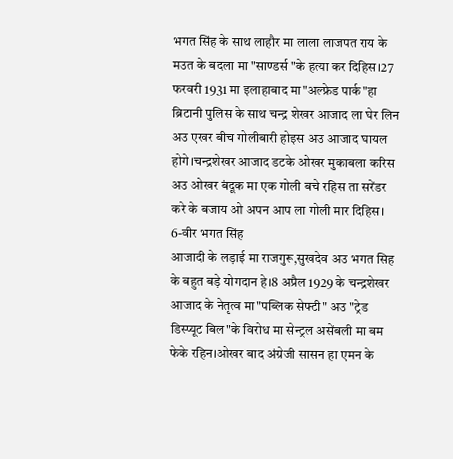भगत सिंह के साथ लाहौर मा लाला लाजपत राय के मउत के बदला मा "साण्डर्स "के हत्या कर दिहिस।27 फरवरी 1931 मा इलाहाबाद मा"अल्फ्रेड पार्क"हा ब्रिटानी पुलिस के साथ चन्द्र शेखर आजाद ला घेर लिन अउ एखर बीच गोलीबारी होइस अउ आजाद घायल होगे।चन्द्रशेखर आजाद डटके ओखर मुकाबला करिस अउ ओखर बंदूक मा एक गोली बचे रहिस ता सरेंडर करे के बजाय ओ अपन आप ला गोली मार दिहिस।
6-वीर भगत सिंह
आजादी के लड़ाई मा राजगुरू,सुखदेव अउ भगत सिह के बहुत बड़े योगदान हे।8 अप्रैल 1929 के चन्द्रशेखर आजाद के नेतृत्व मा"पब्लिक सेफ्टी" अउ "ट्रेड डिस्प्यूट बिल"के विरोध मा सेन्ट्रल असेंबली मा बम फेके रहिन।ओखर बाद अंग्रेजी सासन हा एमन के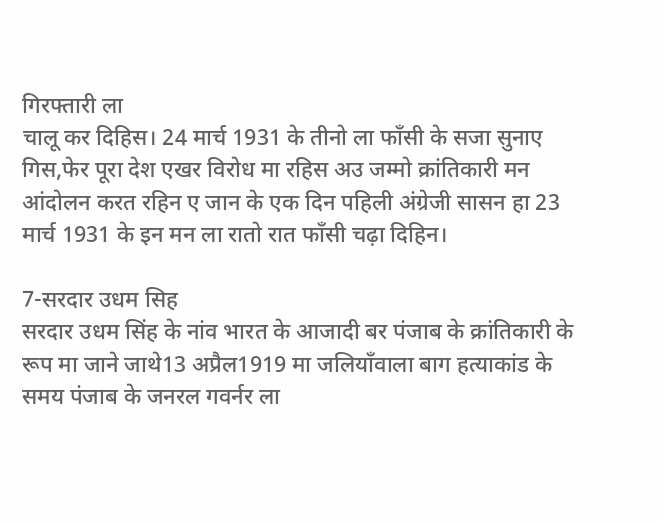गिरफ्तारी ला
चालू कर दिहिस। 24 मार्च 1931 के तीनो ला फाँसी के सजा सुनाए गिस,फेर पूरा देश एखर विरोध मा रहिस अउ जम्मो क्रांतिकारी मन आंदोलन करत रहिन ए जान के एक दिन पहिली अंग्रेजी सासन हा 23 मार्च 1931 के इन मन ला रातो रात फाँसी चढ़ा दिहिन।

7-सरदार उधम सिह
सरदार उधम सिंह के नांव भारत के आजादी बर पंजाब के क्रांतिकारी के रूप मा जाने जाथे13 अप्रैल1919 मा जलियाँवाला बाग हत्याकांड के समय पंजाब के जनरल गवर्नर ला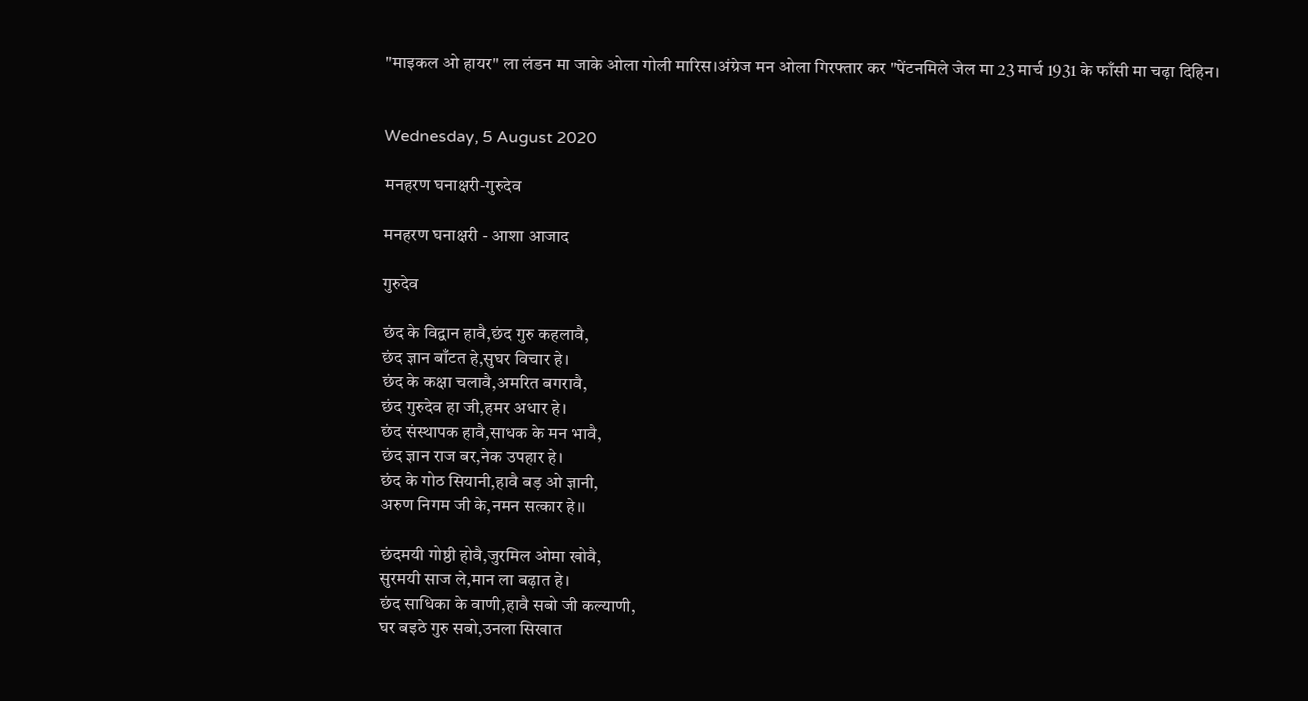"माइकल ओ हायर" ला लंडन मा जाके ओला गोली मारिस।अंग्रेज मन ओला गिरफ्तार कर "पेंटनमिले जेल मा 23 मार्च 1931 के फाँसी मा चढ़ा दिहिन।


Wednesday, 5 August 2020

मनहरण घनाक्षरी-गुरुदेव

मनहरण घनाक्षरी - आशा आजाद

गुरुदेव

छंद के विद्वान हावै,छंद गुरु कहलावै,
छंद ज्ञान बाँटत हे,सुघर विचार हे।
छंद के कक्षा चलावै,अमरित बगरावै,
छंद गुरुदेव हा जी,हमर अधार हे।
छंद संस्थापक हावै,साधक के मन भावै,
छंद ज्ञान राज बर,नेक उपहार हे।
छंद के गोठ सियानी,हावै बड़ ओ ज्ञानी,
अरुण निगम जी के,नमन सत्कार हे।।

छंदमयी गोष्ठी होवै,जुरमिल ओमा खोवै,
सुरमयी साज ले,मान ला बढ़ात हे।
छंद साधिका के वाणी,हावै सबो जी कल्याणी,
घर बइठे गुरु सबो,उनला सिखात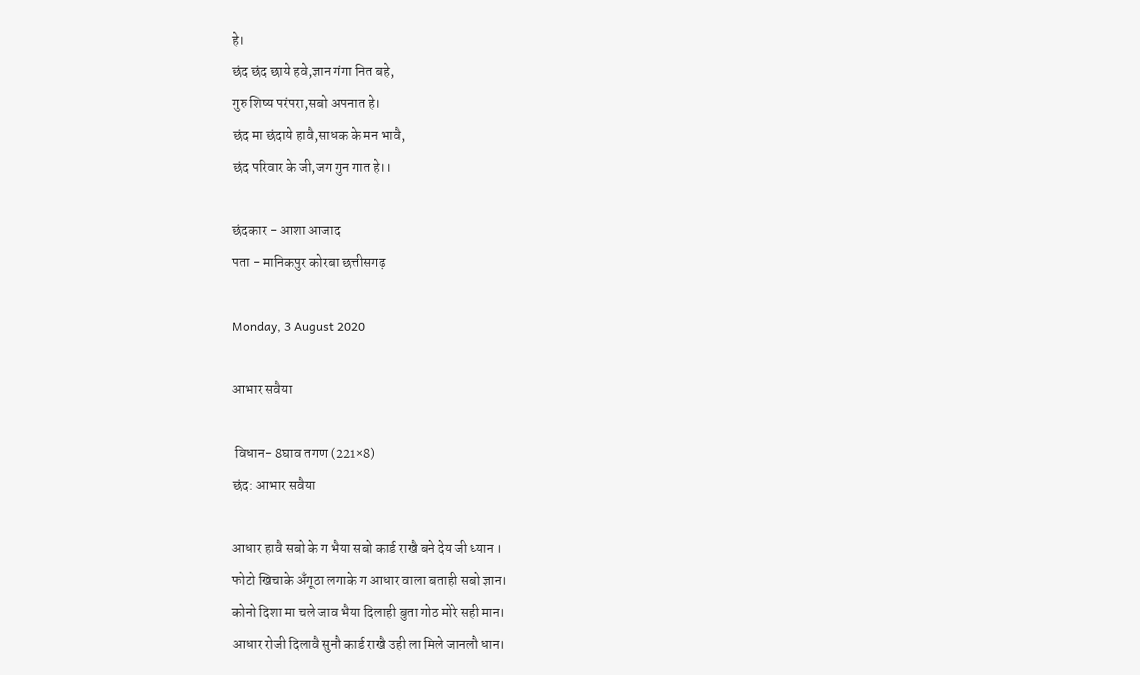हे।
छंद छंद छाये हवे,ज्ञान गंगा नित बहे,
गुरु शिष्य परंपरा,सबो अपनात हे।
छंद मा छंदाये हावै,साधक के मन भावै,
छंद परिवार के जी,जग गुन गात हे।।

छंदकार - आशा आजाद
पता - मानिकपुर कोरबा छत्तीसगढ़

Monday, 3 August 2020

आभार सवैया

 विधान- 8घाव तगण (221×8)
छंद: आभार सवैया

आधार हावै सबो के ग भैया सबो कार्ड राखै बने देय जी ध्यान ।
फोटो खिचाके अँगूठा लगाके ग आधार वाला बताही सबो ज्ञान।
कोनो दिशा मा चले जाव भैया दिलाही बुता गोठ मोरे सही मान।
आधार रोजी दिलावै सुनौ कार्ड राखै उही ला मिले जानलौ धान।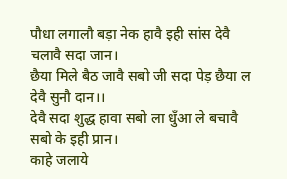पौधा लगालौ बड़ा नेक हावै इही सांस देवै चलावै सदा जान।
छैया मिले बैठ जावै सबो जी सदा पेड़ छैया ल देवै सुनौ दान।।
देवै सदा शुद्ध हावा सबो ला धुँआ ले बचावै सबो के इही प्रान।
काहे जलाये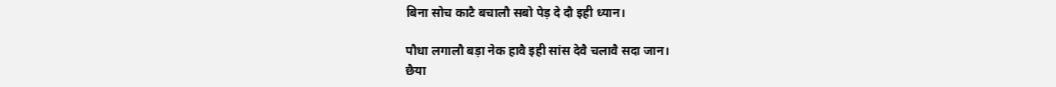बिना सोच काटै बचालौ सबो पेड़ दे दौ इही ध्यान।

पौधा लगालौ बड़ा नेक हावै इही सांस देवै चलावै सदा जान।
छैया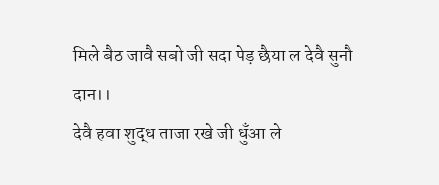मिले बैठ जावै सबो जी सदा पेड़ छैया ल देवै सुनौ दान।।
देवै हवा शुद्ध ताजा रखे जी धुँआ ले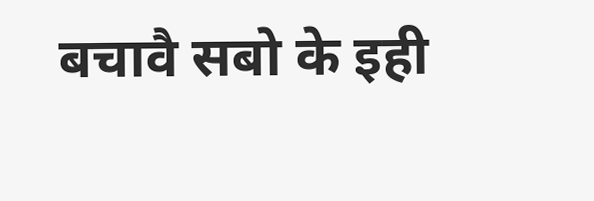बचावै सबो के इही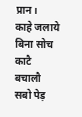प्रान।
काहे जलाये बिना सोच काटै बचालौ सबो पेड़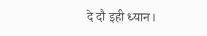दे दौ इही ध्यान।